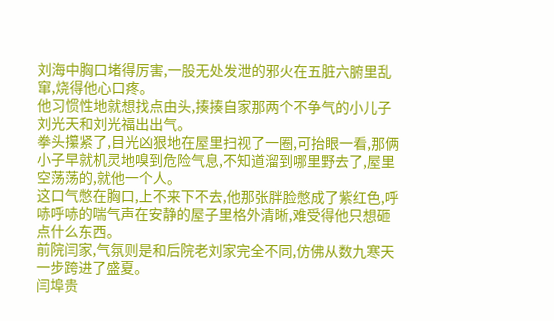刘海中胸口堵得厉害,一股无处发泄的邪火在五脏六腑里乱窜,烧得他心口疼。
他习惯性地就想找点由头,揍揍自家那两个不争气的小儿子刘光天和刘光福出出气。
拳头攥紧了,目光凶狠地在屋里扫视了一圈,可抬眼一看,那俩小子早就机灵地嗅到危险气息,不知道溜到哪里野去了,屋里空荡荡的,就他一个人。
这口气憋在胸口,上不来下不去,他那张胖脸憋成了紫红色,呼哧呼哧的喘气声在安静的屋子里格外清晰,难受得他只想砸点什么东西。
前院闫家,气氛则是和后院老刘家完全不同,仿佛从数九寒天一步跨进了盛夏。
闫埠贵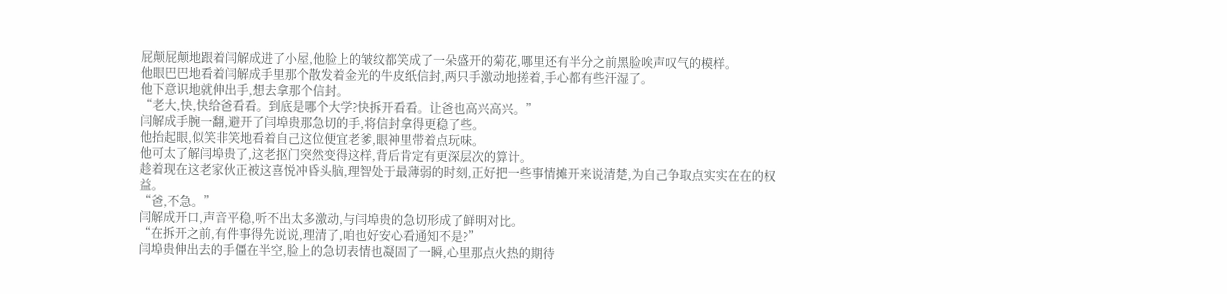屁颠屁颠地跟着闫解成进了小屋,他脸上的皱纹都笑成了一朵盛开的菊花,哪里还有半分之前黑脸唉声叹气的模样。
他眼巴巴地看着闫解成手里那个散发着金光的牛皮纸信封,两只手激动地搓着,手心都有些汗湿了。
他下意识地就伸出手,想去拿那个信封。
“老大,快,快给爸看看。到底是哪个大学?快拆开看看。让爸也高兴高兴。”
闫解成手腕一翻,避开了闫埠贵那急切的手,将信封拿得更稳了些。
他抬起眼,似笑非笑地看着自己这位便宜老爹,眼神里带着点玩味。
他可太了解闫埠贵了,这老抠门突然变得这样,背后肯定有更深层次的算计。
趁着现在这老家伙正被这喜悦冲昏头脑,理智处于最薄弱的时刻,正好把一些事情摊开来说清楚,为自己争取点实实在在的权益。
“爸,不急。”
闫解成开口,声音平稳,听不出太多激动,与闫埠贵的急切形成了鲜明对比。
“在拆开之前,有件事得先说说,理清了,咱也好安心看通知不是?”
闫埠贵伸出去的手僵在半空,脸上的急切表情也凝固了一瞬,心里那点火热的期待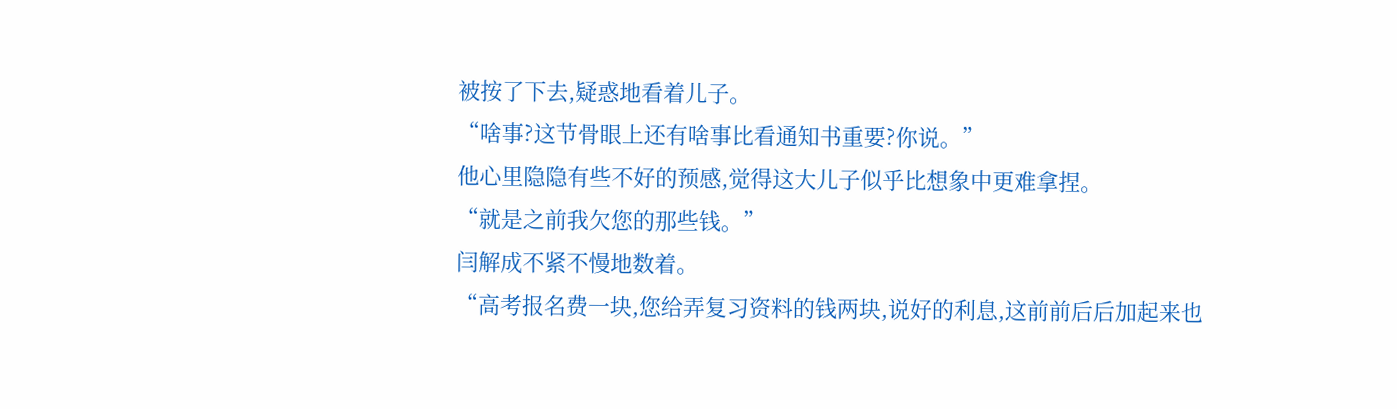被按了下去,疑惑地看着儿子。
“啥事?这节骨眼上还有啥事比看通知书重要?你说。”
他心里隐隐有些不好的预感,觉得这大儿子似乎比想象中更难拿捏。
“就是之前我欠您的那些钱。”
闫解成不紧不慢地数着。
“高考报名费一块,您给弄复习资料的钱两块,说好的利息,这前前后后加起来也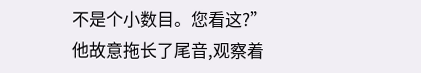不是个小数目。您看这?”
他故意拖长了尾音,观察着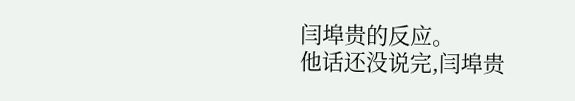闫埠贵的反应。
他话还没说完,闫埠贵